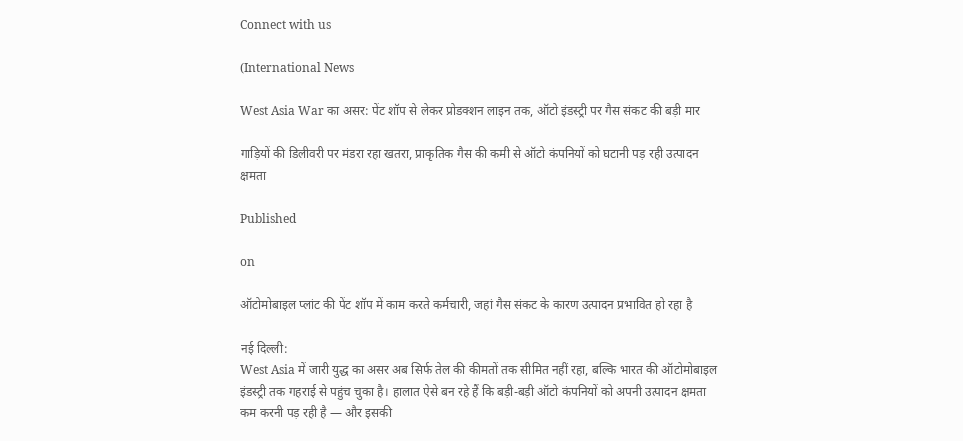Connect with us

(International News

West Asia War का असर: पेंट शॉप से लेकर प्रोडक्शन लाइन तक, ऑटो इंडस्ट्री पर गैस संकट की बड़ी मार

गाड़ियों की डिलीवरी पर मंडरा रहा खतरा, प्राकृतिक गैस की कमी से ऑटो कंपनियों को घटानी पड़ रही उत्पादन क्षमता

Published

on

ऑटोमोबाइल प्लांट की पेंट शॉप में काम करते कर्मचारी, जहां गैस संकट के कारण उत्पादन प्रभावित हो रहा है

नई दिल्ली:
West Asia में जारी युद्ध का असर अब सिर्फ तेल की कीमतों तक सीमित नहीं रहा, बल्कि भारत की ऑटोमोबाइल इंडस्ट्री तक गहराई से पहुंच चुका है। हालात ऐसे बन रहे हैं कि बड़ी-बड़ी ऑटो कंपनियों को अपनी उत्पादन क्षमता कम करनी पड़ रही है — और इसकी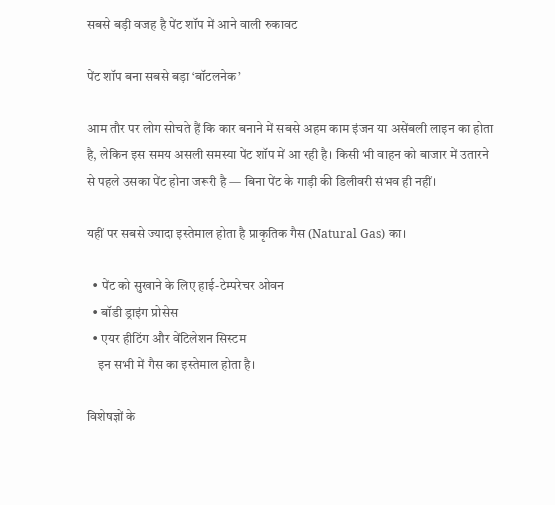सबसे बड़ी वजह है पेंट शॉप में आने वाली रुकावट

पेंट शॉप बना सबसे बड़ा ‘बॉटलनेक’

आम तौर पर लोग सोचते हैं कि कार बनाने में सबसे अहम काम इंजन या असेंबली लाइन का होता है, लेकिन इस समय असली समस्या पेंट शॉप में आ रही है। किसी भी वाहन को बाजार में उतारने से पहले उसका पेंट होना जरूरी है — बिना पेंट के गाड़ी की डिलीवरी संभव ही नहीं।

यहीं पर सबसे ज्यादा इस्तेमाल होता है प्राकृतिक गैस (Natural Gas) का।

  • पेंट को सुखाने के लिए हाई-टेम्परेचर ओवन
  • बॉडी ड्राइंग प्रोसेस
  • एयर हीटिंग और वेंटिलेशन सिस्टम
    इन सभी में गैस का इस्तेमाल होता है।

विशेषज्ञों के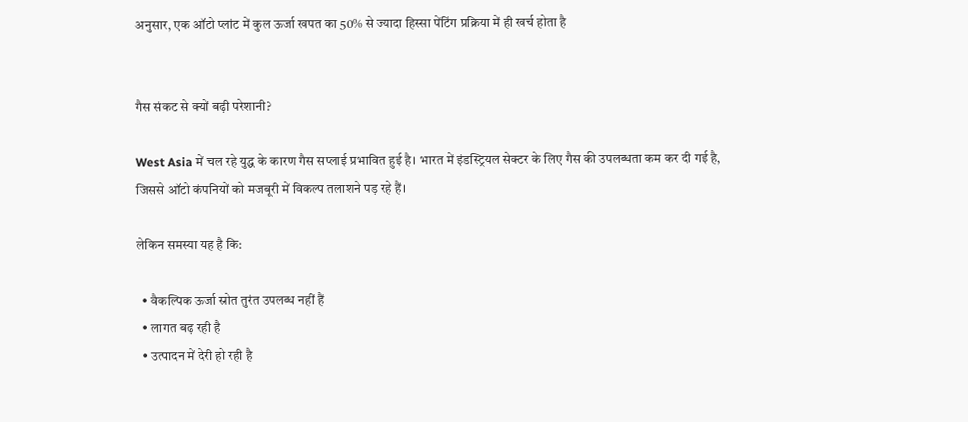अनुसार, एक ऑटो प्लांट में कुल ऊर्जा खपत का 50% से ज्यादा हिस्सा पेंटिंग प्रक्रिया में ही खर्च होता है


गैस संकट से क्यों बढ़ी परेशानी?

West Asia में चल रहे युद्ध के कारण गैस सप्लाई प्रभावित हुई है। भारत में इंडस्ट्रियल सेक्टर के लिए गैस की उपलब्धता कम कर दी गई है, जिससे ऑटो कंपनियों को मजबूरी में विकल्प तलाशने पड़ रहे हैं।

लेकिन समस्या यह है कि:

  • वैकल्पिक ऊर्जा स्रोत तुरंत उपलब्ध नहीं हैं
  • लागत बढ़ रही है
  • उत्पादन में देरी हो रही है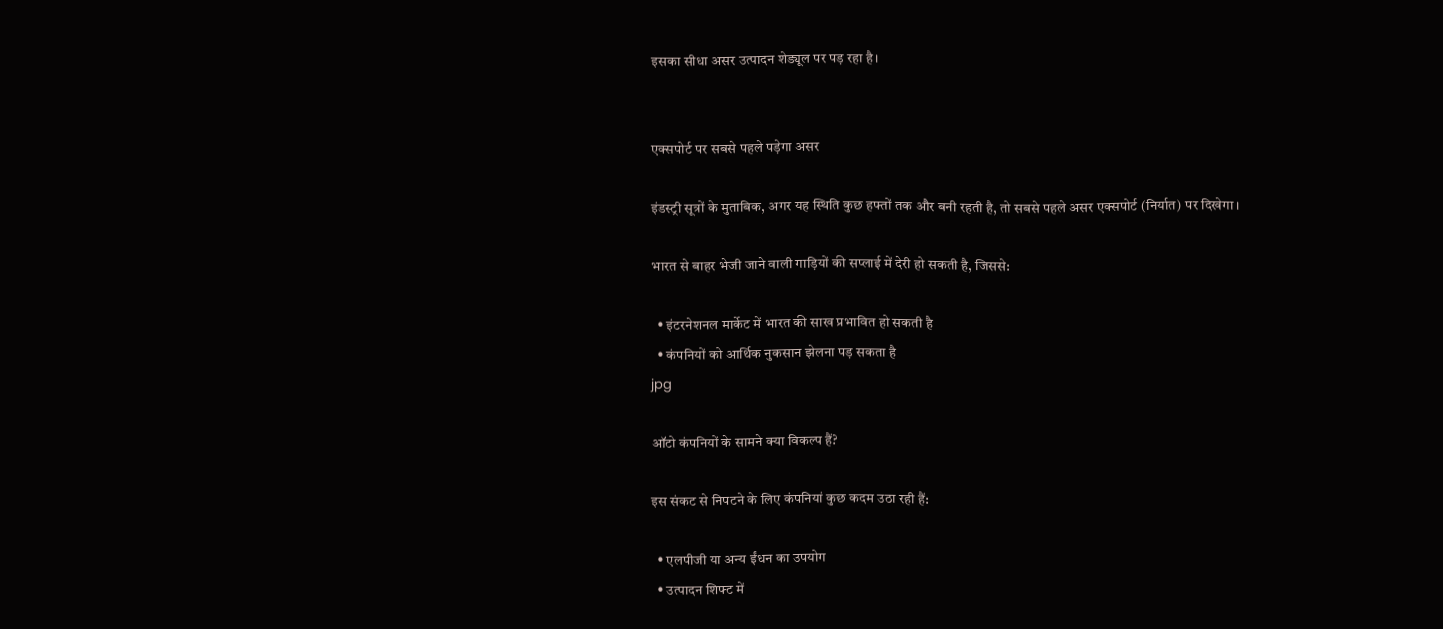इसका सीधा असर उत्पादन शेड्यूल पर पड़ रहा है।


एक्सपोर्ट पर सबसे पहले पड़ेगा असर

इंडस्ट्री सूत्रों के मुताबिक, अगर यह स्थिति कुछ हफ्तों तक और बनी रहती है, तो सबसे पहले असर एक्सपोर्ट (निर्यात) पर दिखेगा।

भारत से बाहर भेजी जाने वाली गाड़ियों की सप्लाई में देरी हो सकती है, जिससे:

  • इंटरनेशनल मार्केट में भारत की साख प्रभावित हो सकती है
  • कंपनियों को आर्थिक नुकसान झेलना पड़ सकता है
jpg

ऑटो कंपनियों के सामने क्या विकल्प हैं?

इस संकट से निपटने के लिए कंपनियां कुछ कदम उठा रही हैं:

  • एलपीजी या अन्य ईंधन का उपयोग
  • उत्पादन शिफ्ट में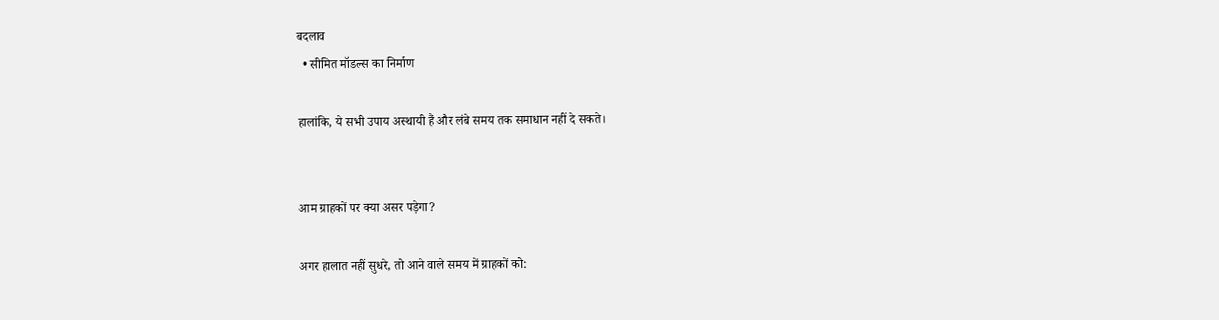बदलाव
  • सीमित मॉडल्स का निर्माण

हालांकि, ये सभी उपाय अस्थायी हैं और लंबे समय तक समाधान नहीं दे सकते।


आम ग्राहकों पर क्या असर पड़ेगा?

अगर हालात नहीं सुधरे, तो आने वाले समय में ग्राहकों को: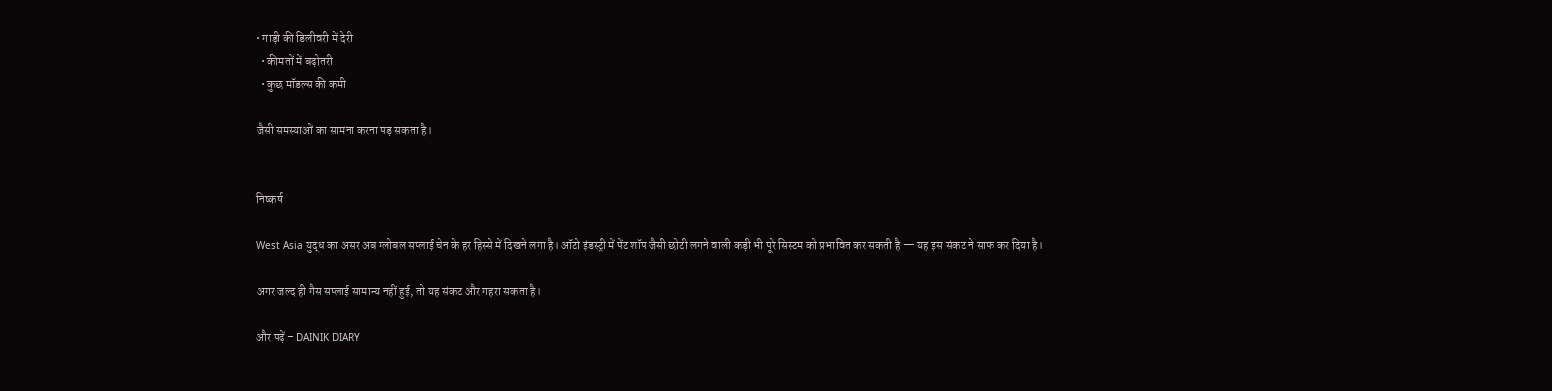• गाड़ी की डिलीवरी में देरी
  • कीमतों में बढ़ोतरी
  • कुछ मॉडल्स की कमी

जैसी समस्याओं का सामना करना पड़ सकता है।


निष्कर्ष

West Asia युद्ध का असर अब ग्लोबल सप्लाई चेन के हर हिस्से में दिखने लगा है। ऑटो इंडस्ट्री में पेंट शॉप जैसी छोटी लगने वाली कड़ी भी पूरे सिस्टम को प्रभावित कर सकती है — यह इस संकट ने साफ कर दिया है।

अगर जल्द ही गैस सप्लाई सामान्य नहीं हुई, तो यह संकट और गहरा सकता है।

और पढ़ें – DAINIK DIARY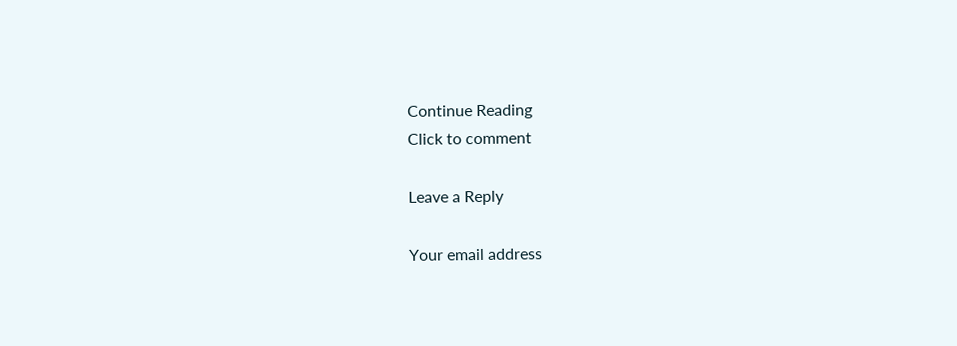Continue Reading
Click to comment

Leave a Reply

Your email address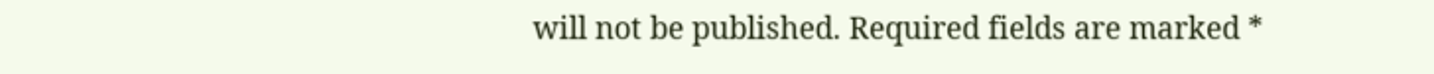will not be published. Required fields are marked *